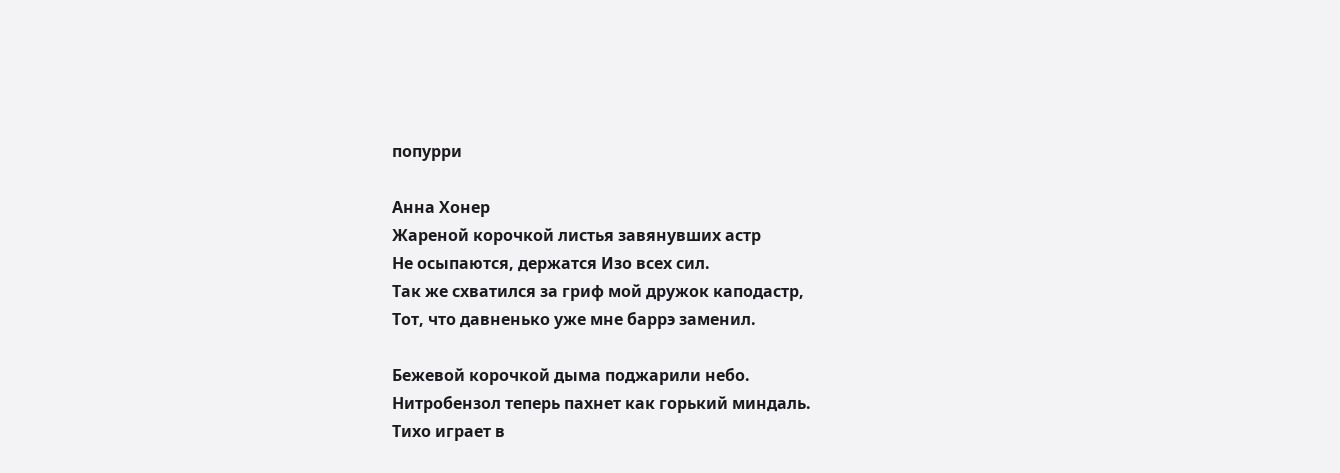попурри

Анна Хонер
Жареной корочкой листья завянувших астр
Не осыпаются, держатся Изо всех сил.
Так же схватился за гриф мой дружок каподастр,
Тот, что давненько уже мне баррэ заменил.

Бежевой корочкой дыма поджарили небо.
Нитробензол теперь пахнет как горький миндаль.
Тихо играет в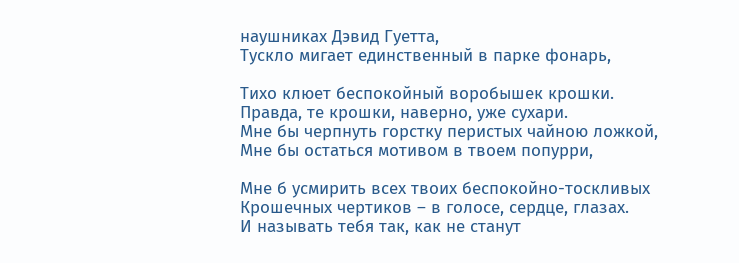наушниках Дэвид Гуетта,
Тускло мигает единственный в парке фонарь,

Тихо клюет беспокойный воробышек крошки.
Правда, те крошки, наверно, уже сухари.
Мне бы черпнуть горстку перистых чайною ложкой,
Мне бы остаться мотивом в твоем попурри,

Мне б усмирить всех твоих беспокойно-тоскливых
Крошечных чертиков – в голосе, сердце, глазах.
И называть тебя так, как не станут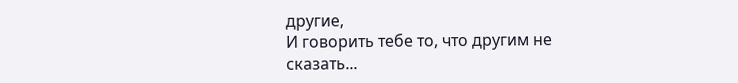другие,
И говорить тебе то, что другим не сказать...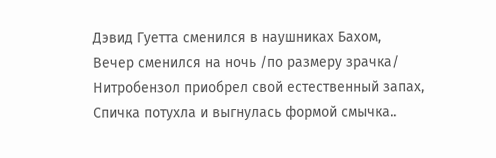Дэвид Гуетта сменился в наушниках Бахом,
Вечер сменился на ночь /по размеру зрачка/
Нитробензол приобрел свой естественный запах,
Спичка потухла и выгнулась формой смычка..